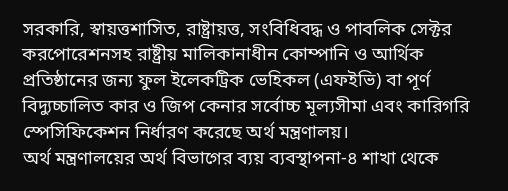সরকারি, স্বায়ত্তশাসিত, রাষ্ট্রায়ত্ত, সংবিধিবদ্ধ ও পাবলিক সেক্টর করপোরেশনসহ রাষ্ট্রীয় মালিকানাধীন কোম্পানি ও আর্থিক প্রতিষ্ঠানের জন্য ফুল ইলেকট্রিক ভেহিকল (এফইভি) বা পূর্ণ বিদ্যুচ্চালিত কার ও জিপ কেনার সর্বোচ্চ মূল্যসীমা এবং কারিগরি স্পেসিফিকেশন নির্ধারণ করেছে অর্থ মন্ত্রণালয়।
অর্থ মন্ত্রণালয়ের অর্থ বিভাগের ব্যয় ব্যবস্থাপনা-৪ শাখা থেকে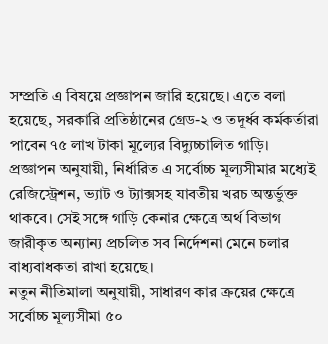সম্প্রতি এ বিষয়ে প্রজ্ঞাপন জারি হয়েছে। এতে বলা হয়েছে, সরকারি প্রতিষ্ঠানের গ্রেড-২ ও তদূর্ধ্ব কর্মকর্তারা পাবেন ৭৫ লাখ টাকা মূল্যের বিদ্যুচ্চালিত গাড়ি।
প্রজ্ঞাপন অনুযায়ী, নির্ধারিত এ সর্বোচ্চ মূল্যসীমার মধ্যেই রেজিস্ট্রেশন, ভ্যাট ও ট্যাক্সসহ যাবতীয় খরচ অন্তর্ভুক্ত থাকবে। সেই সঙ্গে গাড়ি কেনার ক্ষেত্রে অর্থ বিভাগ জারীকৃত অন্যান্য প্রচলিত সব নির্দেশনা মেনে চলার বাধ্যবাধকতা রাখা হয়েছে।
নতুন নীতিমালা অনুযায়ী, সাধারণ কার ক্রয়ের ক্ষেত্রে সর্বোচ্চ মূল্যসীমা ৫০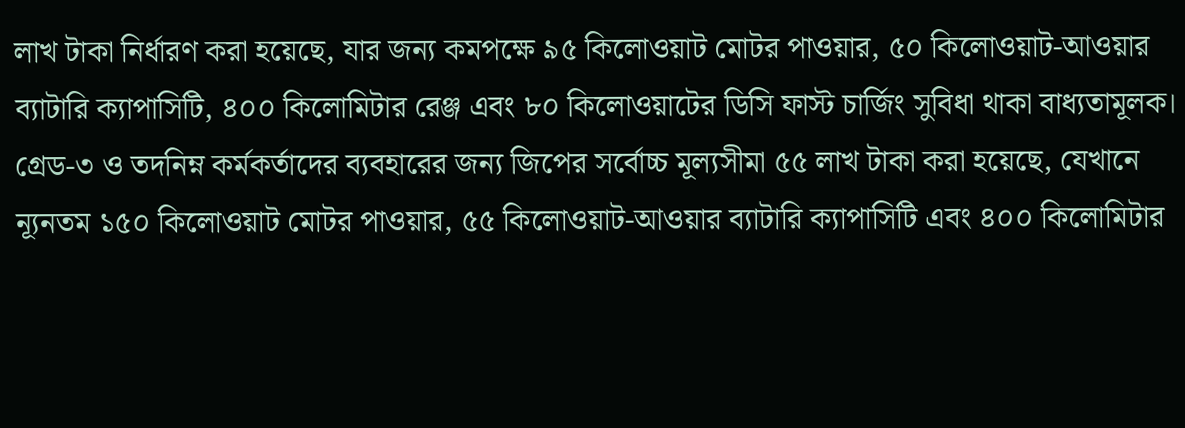লাখ টাকা নির্ধারণ করা হয়েছে, যার জন্য কমপক্ষে ৯৫ কিলোওয়াট মোটর পাওয়ার, ৫০ কিলোওয়াট-আওয়ার ব্যাটারি ক্যাপাসিটি, ৪০০ কিলোমিটার রেঞ্জ এবং ৮০ কিলোওয়াটের ডিসি ফাস্ট চার্জিং সুবিধা থাকা বাধ্যতামূলক।
গ্রেড-৩ ও তদনিম্ন কর্মকর্তাদের ব্যবহারের জন্য জিপের সর্বোচ্চ মূল্যসীমা ৫৫ লাখ টাকা করা হয়েছে, যেখানে ন্যূনতম ১৫০ কিলোওয়াট মোটর পাওয়ার, ৫৫ কিলোওয়াট-আওয়ার ব্যাটারি ক্যাপাসিটি এবং ৪০০ কিলোমিটার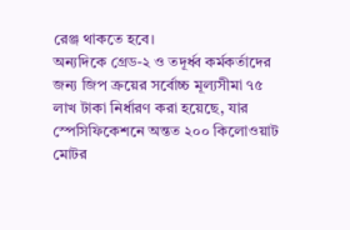রেঞ্জ থাকতে হবে।
অন্যদিকে গ্রেড-২ ও তদূর্ধ্ব কর্মকর্তাদের জন্য জিপ ক্রয়ের সর্বোচ্চ মূল্যসীমা ৭৫ লাখ টাকা নির্ধারণ করা হয়েছে, যার স্পেসিফিকেশনে অন্তত ২০০ কিলোওয়াট মোটর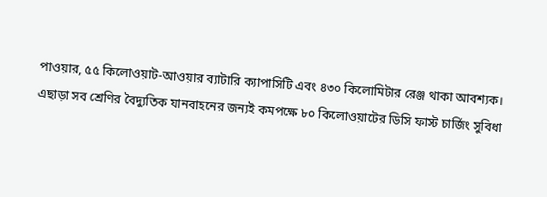পাওয়ার, ৫৫ কিলোওয়াট-আওয়ার ব্যাটারি ক্যাপাসিটি এবং ৪৩০ কিলোমিটার রেঞ্জ থাকা আবশ্যক।
এছাড়া সব শ্রেণির বৈদ্যুতিক যানবাহনের জন্যই কমপক্ষে ৮০ কিলোওয়াটের ডিসি ফাস্ট চার্জিং সুবিধা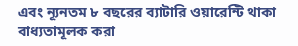এবং ন্যূনতম ৮ বছরের ব্যাটারি ওয়ারেন্টি থাকা বাধ্যতামূলক করা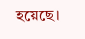হয়েছে।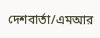দেশবার্তা/এমআর